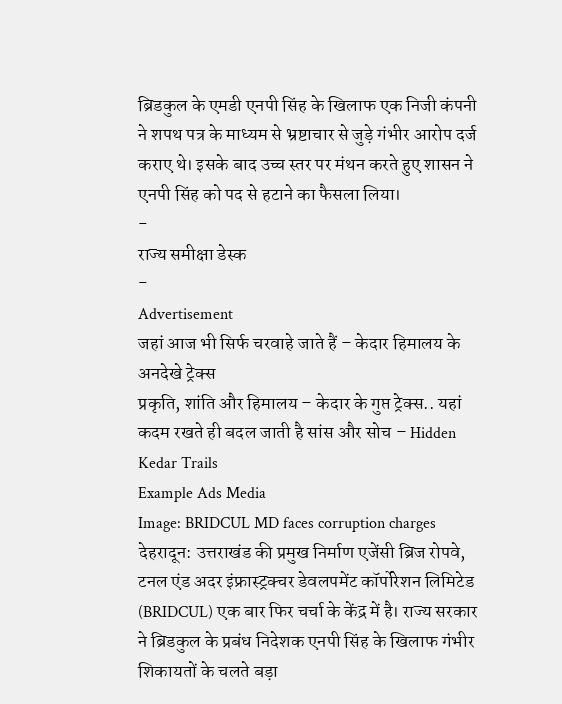ब्रिडकुल के एमडी एनपी सिंह के खिलाफ एक निजी कंपनी ने शपथ पत्र के माध्यम से भ्रष्टाचार से जुड़े गंभीर आरोप दर्ज कराए थे। इसके बाद उच्च स्तर पर मंथन करते हुए शासन ने एनपी सिंह को पद से हटाने का फैसला लिया।
-
राज्य समीक्षा डेस्क
-
Advertisement
जहां आज भी सिर्फ चरवाहे जाते हैं – केदार हिमालय के अनदेखे ट्रेक्स
प्रकृति, शांति और हिमालय – केदार के गुप्त ट्रेक्स.. यहां कदम रखते ही बदल जाती है सांस और सोच – Hidden Kedar Trails
Example Ads Media
Image: BRIDCUL MD faces corruption charges
देहरादून: उत्तराखंड की प्रमुख निर्माण एजेंसी ब्रिज रोपवे, टनल एंड अदर इंफ्रास्ट्रक्चर डेवलपमेंट कॉर्पोरेशन लिमिटेड (BRIDCUL) एक बार फिर चर्चा के केंद्र में है। राज्य सरकार ने ब्रिडकुल के प्रबंध निदेशक एनपी सिंह के खिलाफ गंभीर शिकायतों के चलते बड़ा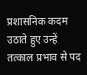प्रशासनिक कदम उठाते हुए उन्हें तत्काल प्रभाव से पद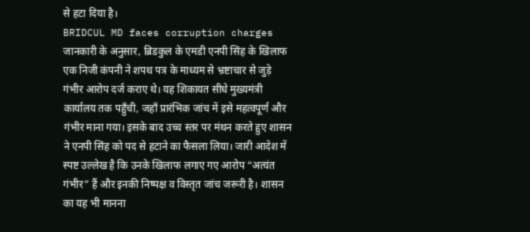से हटा दिया है।
BRIDCUL MD faces corruption charges
जानकारी के अनुसार, ब्रिडकुल के एमडी एनपी सिंह के खिलाफ एक निजी कंपनी ने शपथ पत्र के माध्यम से भ्रष्टाचार से जुड़े गंभीर आरोप दर्ज कराए थे। यह शिकायत सीधे मुख्यमंत्री कार्यालय तक पहुँची, जहाँ प्रारंभिक जांच में इसे महत्वपूर्ण और गंभीर माना गया। इसके बाद उच्च स्तर पर मंथन करते हुए शासन ने एनपी सिंह को पद से हटाने का फैसला लिया। जारी आदेश में स्पष्ट उल्लेख है कि उनके खिलाफ लगाए गए आरोप “अत्यंत गंभीर” हैं और इनकी निष्पक्ष व विस्तृत जांच जरूरी है। शासन का यह भी मानना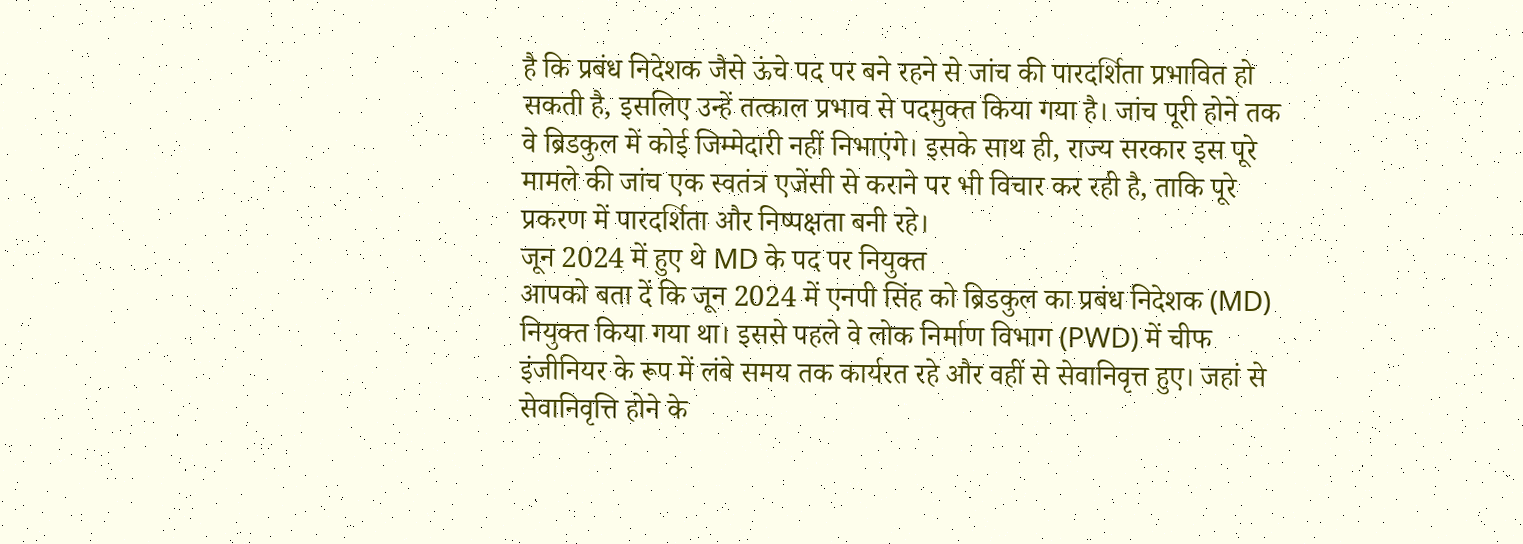है कि प्रबंध निदेशक जैसे ऊंचे पद पर बने रहने से जांच की पारदर्शिता प्रभावित हो सकती है, इसलिए उन्हें तत्काल प्रभाव से पदमुक्त किया गया है। जांच पूरी होने तक वे ब्रिडकुल में कोई जिम्मेदारी नहीं निभाएंगे। इसके साथ ही, राज्य सरकार इस पूरे मामले की जांच एक स्वतंत्र एजेंसी से कराने पर भी विचार कर रही है, ताकि पूरे प्रकरण में पारदर्शिता और निष्पक्षता बनी रहे।
जून 2024 में हुए थे MD के पद पर नियुक्त
आपको बता दें कि जून 2024 में एनपी सिंह को ब्रिडकुल का प्रबंध निदेशक (MD) नियुक्त किया गया था। इससे पहले वे लोक निर्माण विभाग (PWD) में चीफ इंजीनियर के रूप में लंबे समय तक कार्यरत रहे और वहीं से सेवानिवृत्त हुए। जहां से सेवानिवृत्ति होने के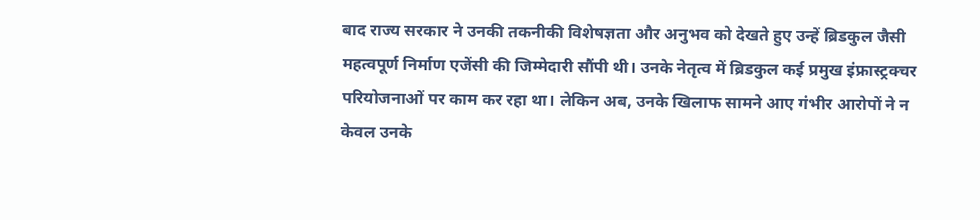बाद राज्य सरकार ने उनकी तकनीकी विशेषज्ञता और अनुभव को देखते हुए उन्हें ब्रिडकुल जैसी महत्वपूर्ण निर्माण एजेंसी की जिम्मेदारी सौंपी थी। उनके नेतृत्व में ब्रिडकुल कई प्रमुख इंफ्रास्ट्रक्चर परियोजनाओं पर काम कर रहा था। लेकिन अब, उनके खिलाफ सामने आए गंभीर आरोपों ने न केवल उनके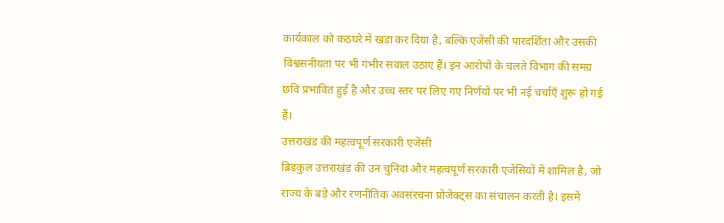कार्यकाल को कठघरे में खड़ा कर दिया है, बल्कि एजेंसी की पारदर्शिता और उसकी विश्वसनीयता पर भी गंभीर सवाल उठाए हैं। इन आरोपों के चलते विभाग की समग्र छवि प्रभावित हुई है और उच्च स्तर पर लिए गए निर्णयों पर भी नई चर्चाएँ शुरू हो गई हैं।
उत्तराखंड की महत्वपूर्ण सरकारी एजेंसी
ब्रिडकुल उत्तराखंड की उन चुनिंदा और महत्वपूर्ण सरकारी एजेंसियों में शामिल है, जो राज्य के बड़े और रणनीतिक अवसंरचना प्रोजेक्ट्स का संचालन करती है। इसमें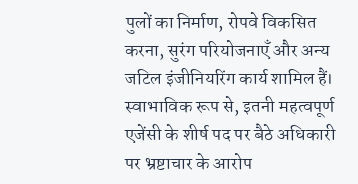पुलों का निर्माण, रोपवे विकसित करना, सुरंग परियोजनाएँ और अन्य जटिल इंजीनियरिंग कार्य शामिल हैं। स्वाभाविक रूप से, इतनी महत्वपूर्ण एजेंसी के शीर्ष पद पर बैठे अधिकारी पर भ्रष्टाचार के आरोप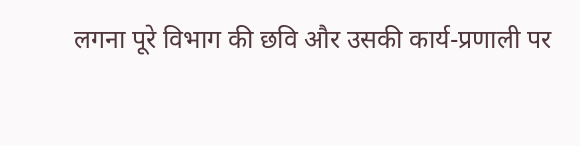लगना पूरे विभाग की छवि और उसकी कार्य-प्रणाली पर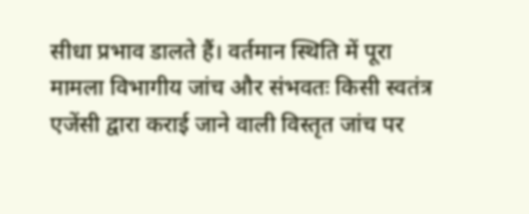सीधा प्रभाव डालते हैं। वर्तमान स्थिति में पूरा मामला विभागीय जांच और संभवतः किसी स्वतंत्र एजेंसी द्वारा कराई जाने वाली विस्तृत जांच पर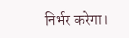निर्भर करेगा।